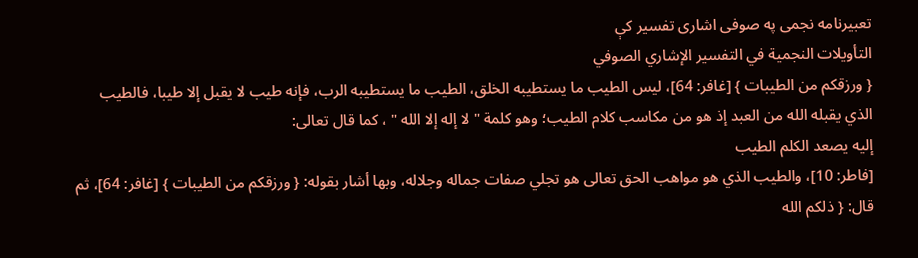تعبیرنامه نجمی په صوفی اشاری تفسیر کې
التأويلات النجمية في التفسير الإشاري الصوفي
{ ورزقكم من الطيبات } [غافر: 64]، ليس الطيب ما يستطيبه الخلق، الطيب ما يستطيبه الرب، فإنه طيب لا يقبل إلا طيبا، فالطيب الذي يقبله الله من العبد إذ هو من مكاسب كلام الطيب؛ وهو كلمة " لا إله إلا الله " ، كما قال تعالى:
إليه يصعد الكلم الطيب
[فاطر: 10]، والطيب الذي هو مواهب الحق تعالى هو تجلي صفات جماله وجلاله، وبها أشار بقوله: { ورزقكم من الطيبات } [غافر: 64]، ثم قال: { ذلكم الله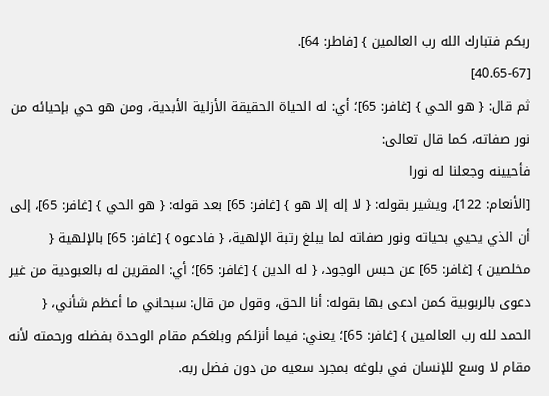ربكم فتبارك الله رب العالمين } [فاطر: 64].
[40.65-67]
ثم قال: { هو الحي } [غافر: 65]؛ أي: له الحياة الحقيقة الأزلية الأبدية، ومن هو حي بإحيائه من نور صفاته، كما قال تعالى:
فأحيينه وجعلنا له نورا
[الأنعام: 122]، ويشير بقوله: { لا إله إلا هو } [غافر: 65] بعد قوله: { هو الحي } [غافر: 65]، إلى أن الذي يحيي بحياته ونور صفاته لما يبلغ رتبة الإلهية، { فادعوه } [غافر: 65] بالإلهية { مخلصين } [غافر: 65] عن حبس الوجود، { له الدين } [غافر: 65]؛ أي: المقرين له بالعبودية من غير دعوى بالربوبية كمن ادعى بها بقوله: أنا الحق، وقول من قال: سبحاني ما أعظم شأني، { الحمد لله رب العالمين } [غافر: 65]؛ يعني: فيما أنزلكم وبلغكم مقام الوحدة بفضله ورحمته لأنه مقام لا وسع للإنسان في بلوغه بمجرد سعيه من دون فضل ربه.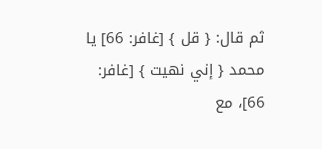ثم قال: { قل } [غافر: 66] يا محمد { إني نهيت } [غافر: 66]، مع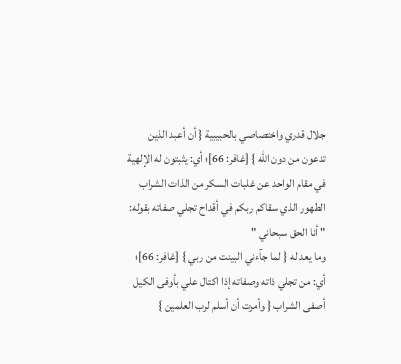جلال قدري واختصاصي بالحبيبية { أن أعبد الذين تدعون من دون الله } [غافر: 66]؛ أي: يثبتون له الإلهية في مقام الواحد عن غلبات السكر من الذات الشراب الطهور الذي سقاكم ربكم في أقداح تجلي صفاته بقوله:
" أنا الحق سبحاني "
وما يعد له { لما جآءني البينت من ربي } [غافر: 66]؛ أي: من تجلي ذاته وصفاته إذا اكتال علي بأوفى الكيل أصفى الشراب { وأمرت أن أسلم لرب العلمين }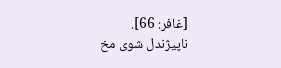[غافر: 66].
ناپیژندل شوی مخ